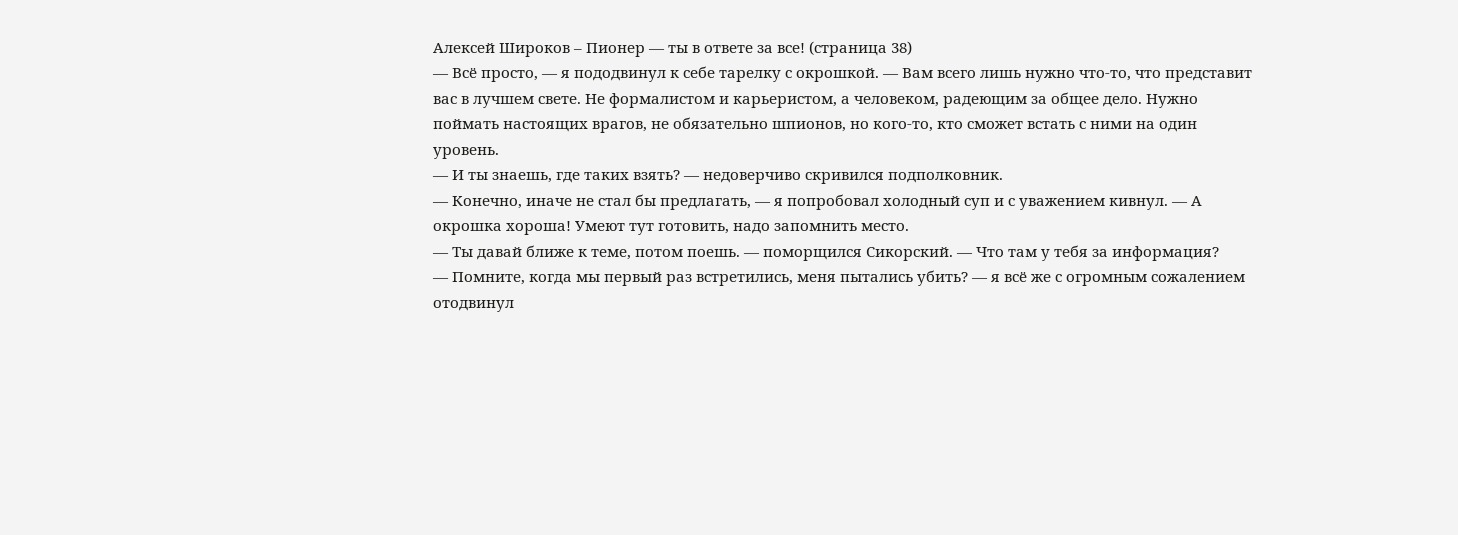Алексей Широков – Пионер — ты в ответе за все! (страница 38)
— Всё просто, — я пододвинул к себе тарелку с окрошкой. — Вам всего лишь нужно что-то, что представит вас в лучшем свете. Не формалистом и карьеристом, а человеком, радеющим за общее дело. Нужно поймать настоящих врагов, не обязательно шпионов, но кого-то, кто сможет встать с ними на один уровень.
— И ты знаешь, где таких взять? — недоверчиво скривился подполковник.
— Конечно, иначе не стал бы предлагать, — я попробовал холодный суп и с уважением кивнул. — А окрошка хороша! Умеют тут готовить, надо запомнить место.
— Ты давай ближе к теме, потом поешь. — поморщился Сикорский. — Что там у тебя за информация?
— Помните, когда мы первый раз встретились, меня пытались убить? — я всё же с огромным сожалением отодвинул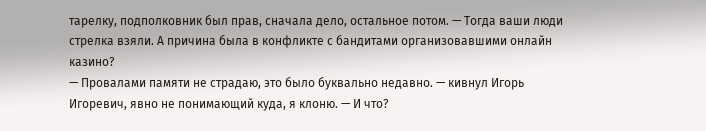тарелку, подполковник был прав, сначала дело, остальное потом. — Тогда ваши люди стрелка взяли. А причина была в конфликте с бандитами организовавшими онлайн казино?
— Провалами памяти не страдаю, это было буквально недавно. — кивнул Игорь Игоревич, явно не понимающий куда, я клоню. — И что?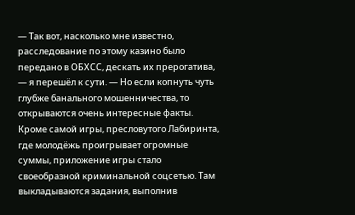— Так вот, насколько мне известно, расследование по этому казино было передано в ОБХСС, дескать их прерогатива, — я перешёл к сути. — Но если копнуть чуть глубже банального мошенничества, то открываются очень интересные факты. Кроме самой игры, пресловутого Лабиринта, где молодёжь проигрывает огромные суммы, приложение игры стало своеобразной криминальной соцсетью. Там выкладываются задания, выполнив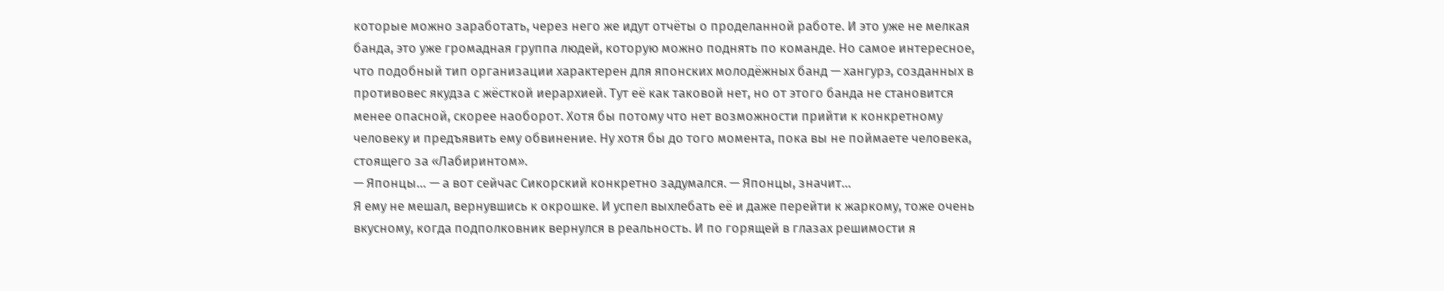которые можно заработать, через него же идут отчёты о проделанной работе. И это уже не мелкая банда, это уже громадная группа людей, которую можно поднять по команде. Но самое интересное, что подобный тип организации характерен для японских молодёжных банд — хангурэ, созданных в противовес якудза с жёсткой иерархией. Тут её как таковой нет, но от этого банда не становится менее опасной, скорее наоборот. Хотя бы потому что нет возможности прийти к конкретному человеку и предъявить ему обвинение. Ну хотя бы до того момента, пока вы не поймаете человека, стоящего за «Лабиринтом».
— Японцы… — а вот сейчас Сикорский конкретно задумался. — Японцы, значит…
Я ему не мешал, вернувшись к окрошке. И успел выхлебать её и даже перейти к жаркому, тоже очень вкусному, когда подполковник вернулся в реальность. И по горящей в глазах решимости я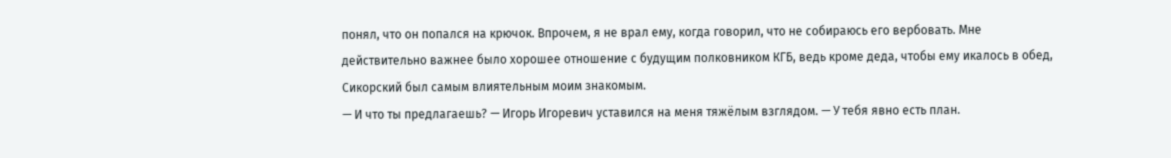понял, что он попался на крючок. Впрочем, я не врал ему, когда говорил, что не собираюсь его вербовать. Мне действительно важнее было хорошее отношение с будущим полковником КГБ, ведь кроме деда, чтобы ему икалось в обед, Сикорский был самым влиятельным моим знакомым.
— И что ты предлагаешь? — Игорь Игоревич уставился на меня тяжёлым взглядом. — У тебя явно есть план.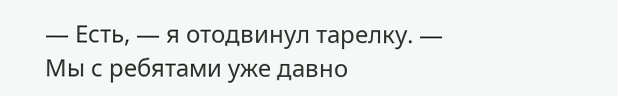— Есть, — я отодвинул тарелку. — Мы с ребятами уже давно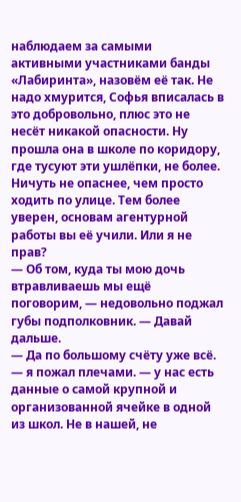наблюдаем за самыми активными участниками банды «Лабиринта», назовём её так. Не надо хмурится, Софья вписалась в это добровольно, плюс это не несёт никакой опасности. Ну прошла она в школе по коридору, где тусуют эти ушлёпки, не более. Ничуть не опаснее, чем просто ходить по улице. Тем более уверен, основам агентурной работы вы её учили. Или я не прав?
— Об том, куда ты мою дочь втравливаешь мы ещё поговорим, — недовольно поджал губы подполковник. — Давай дальше.
— Да по большому счёту уже всё. — я пожал плечами. — у нас есть данные о самой крупной и организованной ячейке в одной из школ. Не в нашей, не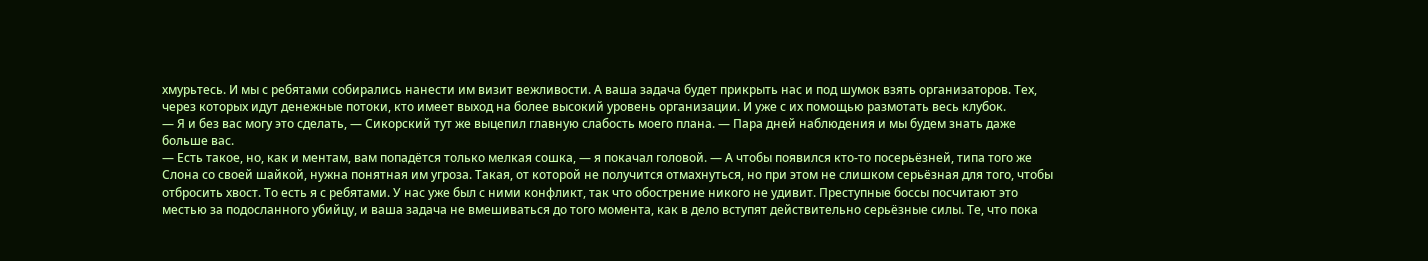хмурьтесь. И мы с ребятами собирались нанести им визит вежливости. А ваша задача будет прикрыть нас и под шумок взять организаторов. Тех, через которых идут денежные потоки, кто имеет выход на более высокий уровень организации. И уже с их помощью размотать весь клубок.
— Я и без вас могу это сделать, — Сикорский тут же выцепил главную слабость моего плана. — Пара дней наблюдения и мы будем знать даже больше вас.
— Есть такое, но, как и ментам, вам попадётся только мелкая сошка, — я покачал головой. — А чтобы появился кто-то посерьёзней, типа того же Слона со своей шайкой, нужна понятная им угроза. Такая, от которой не получится отмахнуться, но при этом не слишком серьёзная для того, чтобы отбросить хвост. То есть я с ребятами. У нас уже был с ними конфликт, так что обострение никого не удивит. Преступные боссы посчитают это местью за подосланного убийцу, и ваша задача не вмешиваться до того момента, как в дело вступят действительно серьёзные силы. Те, что пока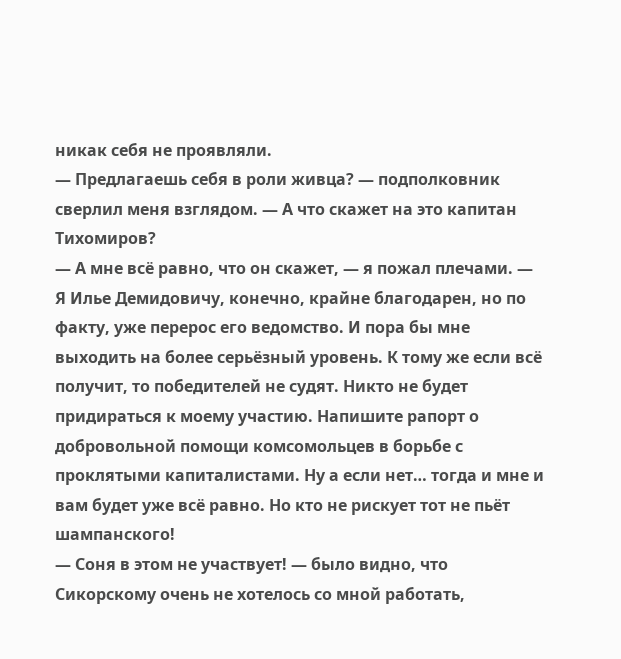никак себя не проявляли.
— Предлагаешь себя в роли живца? — подполковник сверлил меня взглядом. — А что скажет на это капитан Тихомиров?
— А мне всё равно, что он скажет, — я пожал плечами. — Я Илье Демидовичу, конечно, крайне благодарен, но по факту, уже перерос его ведомство. И пора бы мне выходить на более серьёзный уровень. К тому же если всё получит, то победителей не судят. Никто не будет придираться к моему участию. Напишите рапорт о добровольной помощи комсомольцев в борьбе с проклятыми капиталистами. Ну а если нет… тогда и мне и вам будет уже всё равно. Но кто не рискует тот не пьёт шампанского!
— Соня в этом не участвует! — было видно, что Сикорскому очень не хотелось со мной работать,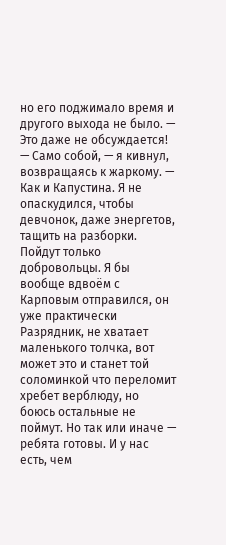но его поджимало время и другого выхода не было. — Это даже не обсуждается!
— Само собой, — я кивнул, возвращаясь к жаркому. — Как и Капустина. Я не опаскудился, чтобы девчонок, даже энергетов, тащить на разборки. Пойдут только добровольцы. Я бы вообще вдвоём с Карповым отправился, он уже практически Разрядник, не хватает маленького толчка, вот может это и станет той соломинкой что переломит хребет верблюду, но боюсь остальные не поймут. Но так или иначе — ребята готовы. И у нас есть, чем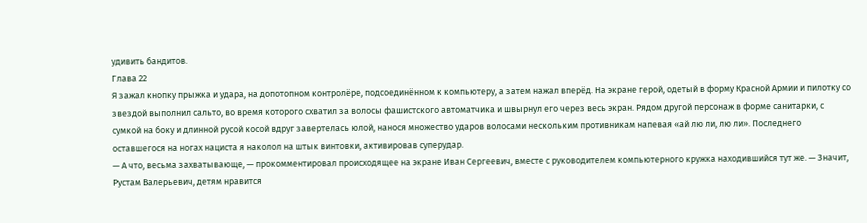удивить бандитов.
Глава 22
Я зажал кнопку прыжка и удара, на допотопном контролёре, подсоединённом к компьютеру, а затем нажал вперёд. На экране герой, одетый в форму Красной Армии и пилотку со звездой выполнил сальто, во время которого схватил за волосы фашистского автоматчика и швырнул его через весь экран. Рядом другой персонаж в форме санитарки, с сумкой на боку и длинной русой косой вдруг завертелась юлой, нанося множество ударов волосами нескольким противникам напевая «ай лю ли, лю ли». Последнего оставшегося на ногах нациста я наколол на штык винтовки, активировав суперудар.
— А что, весьма захватывающе, — прокомментировал происходящее на экране Иван Сергеевич, вместе с руководителем компьютерного кружка находившийся тут же. — Значит, Рустам Валерьевич, детям нравится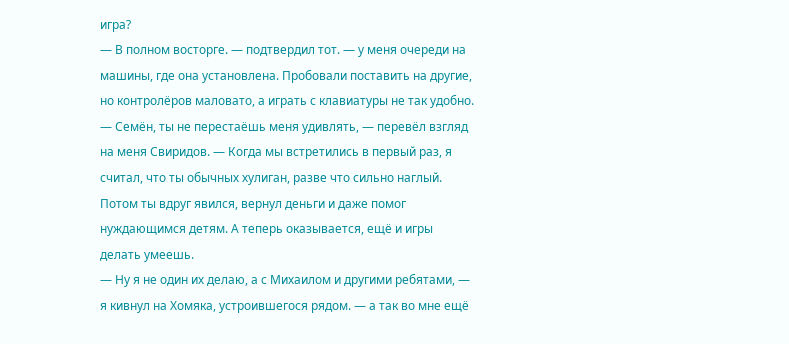игра?
— В полном восторге. — подтвердил тот. — у меня очереди на машины, где она установлена. Пробовали поставить на другие, но контролёров маловато, а играть с клавиатуры не так удобно.
— Семён, ты не перестаёшь меня удивлять, — перевёл взгляд на меня Свиридов. — Когда мы встретились в первый раз, я считал, что ты обычных хулиган, разве что сильно наглый. Потом ты вдруг явился, вернул деньги и даже помог нуждающимся детям. А теперь оказывается, ещё и игры делать умеешь.
— Ну я не один их делаю, а с Михаилом и другими ребятами, — я кивнул на Хомяка, устроившегося рядом. — а так во мне ещё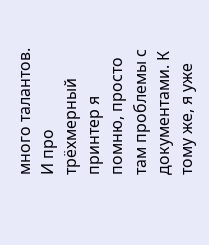много талантов. И про трёхмерный принтер я помню, просто там проблемы с документами. К тому же, я уже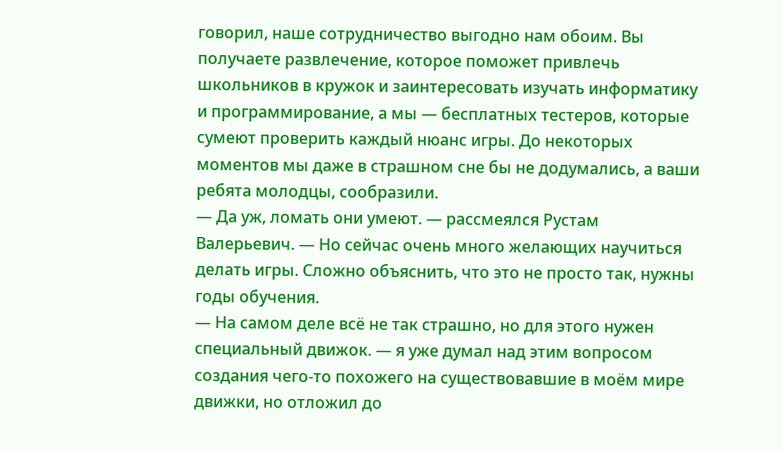говорил, наше сотрудничество выгодно нам обоим. Вы получаете развлечение, которое поможет привлечь школьников в кружок и заинтересовать изучать информатику и программирование, а мы — бесплатных тестеров, которые сумеют проверить каждый нюанс игры. До некоторых моментов мы даже в страшном сне бы не додумались, а ваши ребята молодцы, сообразили.
— Да уж, ломать они умеют. — рассмеялся Рустам Валерьевич. — Но сейчас очень много желающих научиться делать игры. Сложно объяснить, что это не просто так, нужны годы обучения.
— На самом деле всё не так страшно, но для этого нужен специальный движок. — я уже думал над этим вопросом создания чего-то похожего на существовавшие в моём мире движки, но отложил до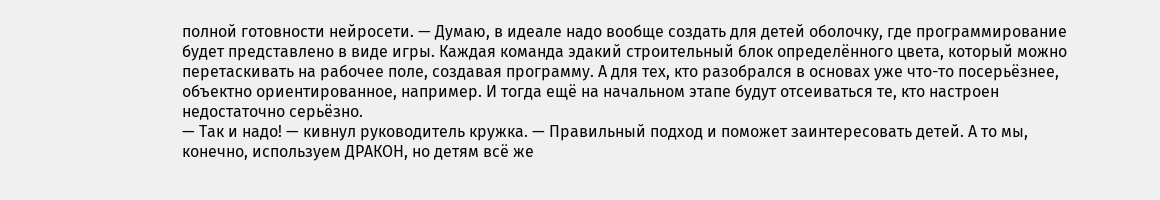полной готовности нейросети. — Думаю, в идеале надо вообще создать для детей оболочку, где программирование будет представлено в виде игры. Каждая команда эдакий строительный блок определённого цвета, который можно перетаскивать на рабочее поле, создавая программу. А для тех, кто разобрался в основах уже что-то посерьёзнее, объектно ориентированное, например. И тогда ещё на начальном этапе будут отсеиваться те, кто настроен недостаточно серьёзно.
— Так и надо! — кивнул руководитель кружка. — Правильный подход и поможет заинтересовать детей. А то мы, конечно, используем ДРАКОН, но детям всё же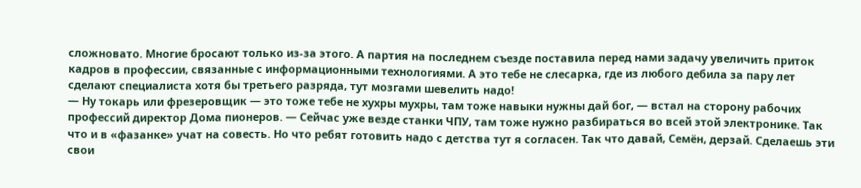сложновато. Многие бросают только из-за этого. А партия на последнем съезде поставила перед нами задачу увеличить приток кадров в профессии, связанные с информационными технологиями. А это тебе не слесарка, где из любого дебила за пару лет сделают специалиста хотя бы третьего разряда, тут мозгами шевелить надо!
— Ну токарь или фрезеровщик — это тоже тебе не хухры мухры, там тоже навыки нужны дай бог, — встал на сторону рабочих профессий директор Дома пионеров. — Сейчас уже везде станки ЧПУ, там тоже нужно разбираться во всей этой электронике. Так что и в «фазанке» учат на совесть. Но что ребят готовить надо с детства тут я согласен. Так что давай, Семён, дерзай. Сделаешь эти свои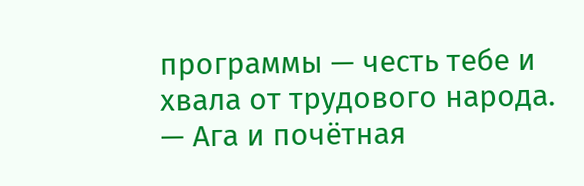программы — честь тебе и хвала от трудового народа.
— Ага и почётная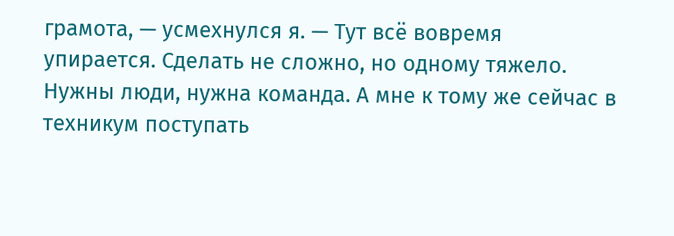грамота, — усмехнулся я. — Тут всё вовремя упирается. Сделать не сложно, но одному тяжело. Нужны люди, нужна команда. А мне к тому же сейчас в техникум поступать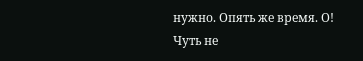нужно. Опять же время. О! Чуть не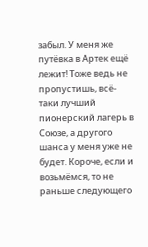забыл. У меня же путёвка в Артек ещё лежит! Тоже ведь не пропустишь, всё-таки лучший пионерский лагерь в Союзе, а другого шанса у меня уже не будет. Короче, если и возьмёмся, то не раньше следующего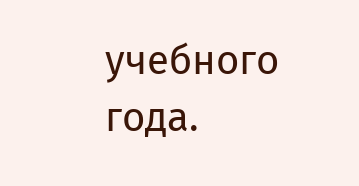учебного года.